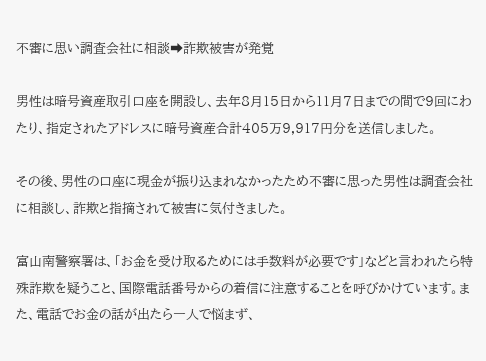不審に思い調査会社に相談➡詐欺被害が発覚

男性は暗号資産取引口座を開設し、去年8月15日から11月7日までの間で9回にわたり、指定されたアドレスに暗号資産合計405万9,917円分を送信しました。

その後、男性の口座に現金が振り込まれなかったため不審に思った男性は調査会社に相談し、詐欺と指摘されて被害に気付きました。

富山南警察署は、「お金を受け取るためには手数料が必要です」などと言われたら特殊詐欺を疑うこと、国際電話番号からの着信に注意することを呼びかけています。また、電話でお金の話が出たら一人で悩まず、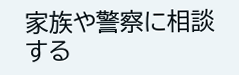家族や警察に相談する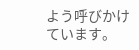よう呼びかけています。